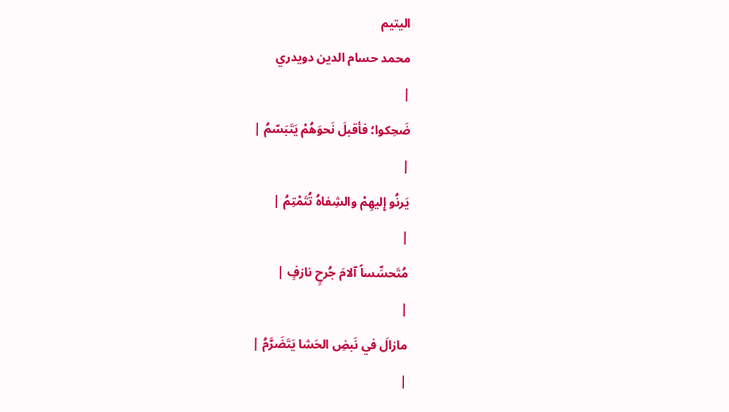اليتيم
محمد حسام الدين دويدري
|
ضَحِكوا؛ فأقبلَ نَحوَهُمْ يَتَبَسّمُ |
|
يَرنُو إِليهِمْ والشِفاهُ تُتَمْتِمُ |
|
مُتَحسِّساً آلامَ جُرحٍ نازفٍ |
|
مازالَ في نَبضِ الحَشا يَتَضَرَّمُ |
|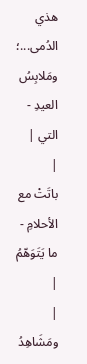هذي الدُمى...؛ ومَلابِسُ العيدِ - التي |
|
باتَتْ مع الأحلامِ - ما يَتَوَهّمُ |
|
ومَشَاهِدُ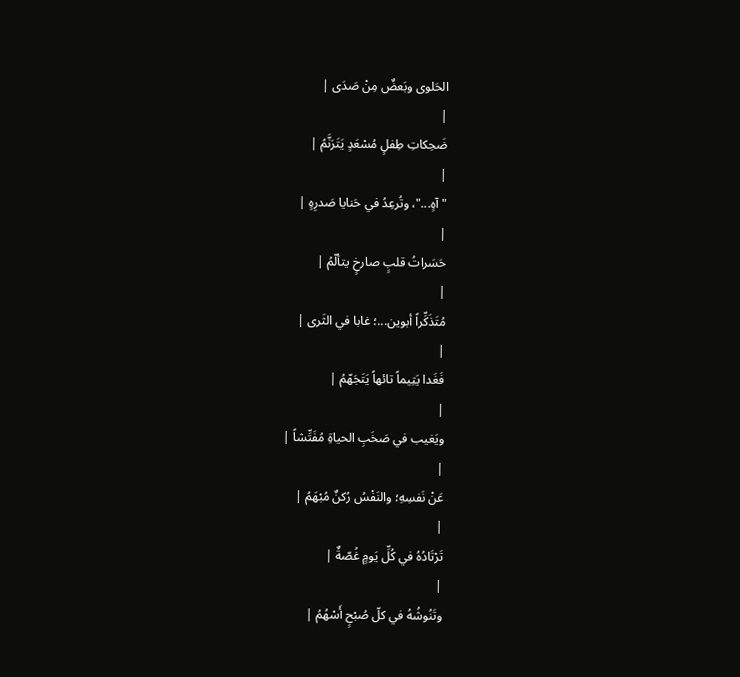الحَلوى وبَعضٌ مِنْ صَدَى |
|
ضَحِكاتِ طِفلٍ مُسْعَدٍ يَتَرَنَّمُ |
|
"آهٍ..."، وتُرعِدُ في حَنايا صَدرِهٍ |
|
حَسَراتُ قلبٍ صارخٍ يتألّمُ |
|
مُتَذَكِّراً أبوين...؛ غابا في الثَرى |
|
فَغَدا يَتِيماً تائهاً يَتَجَهّمُ |
|
ويَغيب في صَخَبِ الحياةِ مُفَتِّشاً |
|
عَنْ نَفسِهِ؛ والنَفْسُ رُكنٌ مُبْهَمُ |
|
تَرْتَادُهُ في كُلِّ يَومٍ غُصّةٌ |
|
وتَنُوشُهُ في كلّ صُبْحٍ أَسْهُمُ |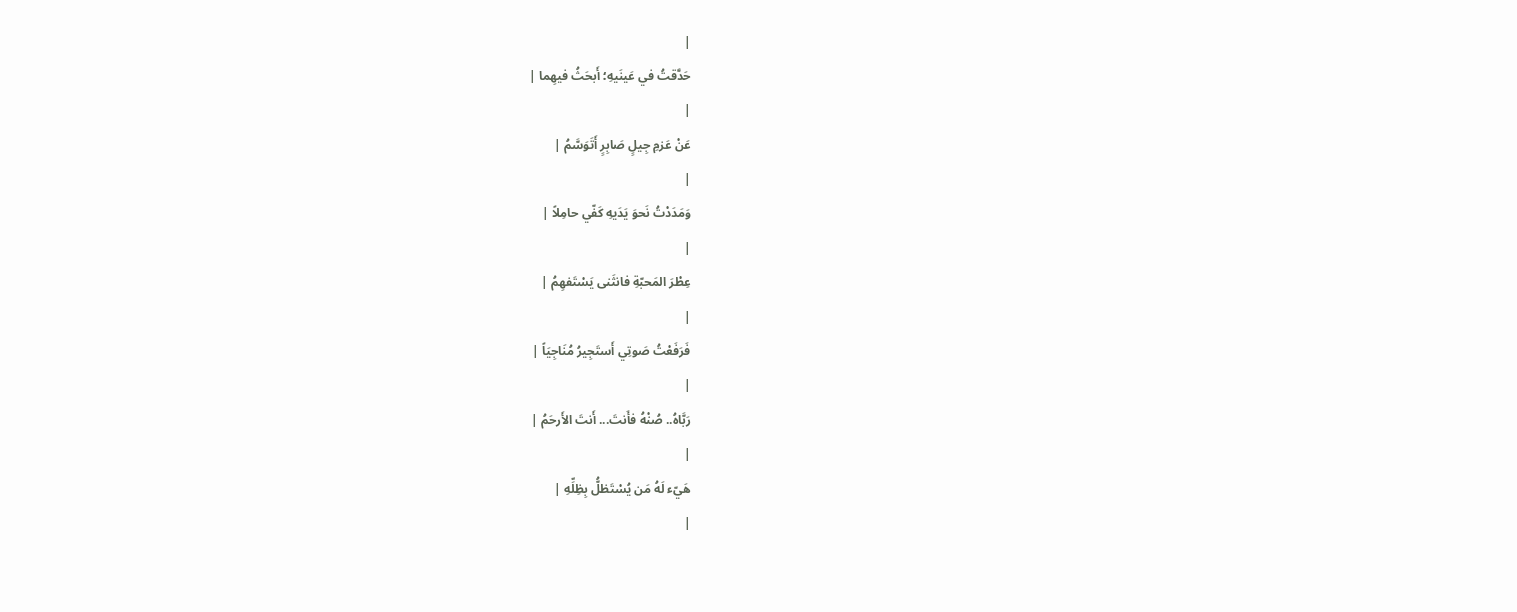|
حَدَّقتُ في عَينَيهِ؛ أَبحَثُ فيهِما |
|
عَنْ عَزمِ جِيلٍ صَابِرٍ أَتَوَسَّمُ |
|
وَمَدَدْتُ نَحوَ يَدَيهِ كَفّي حامِلاً |
|
عِطْرَ المَحبّةِ فانثَنى يَسْتَفهِمُ |
|
فَرَفَعْتُ صَوتِي أَستَجِيرُ مُنَاجِيَاً |
|
رَبَّاهُ.. صُنْهُ فأَنتَ... أَنتَ الأَرحَمُ |
|
هَيّء لَهُ مَن يُسْتَظلُّ بِظِلِّهِ |
|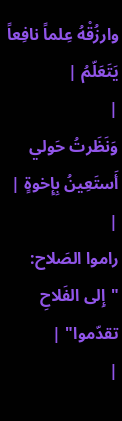وارزُقْهُ عِلماً نافِعاً يَتَعَلّمُ |
|
وَنَظَرتُ حَولي أَستَعِينُ بِإِخوةٍ |
|
راموا الصَلاح: "إِلى الفَلاحِ تقدّموا" |
|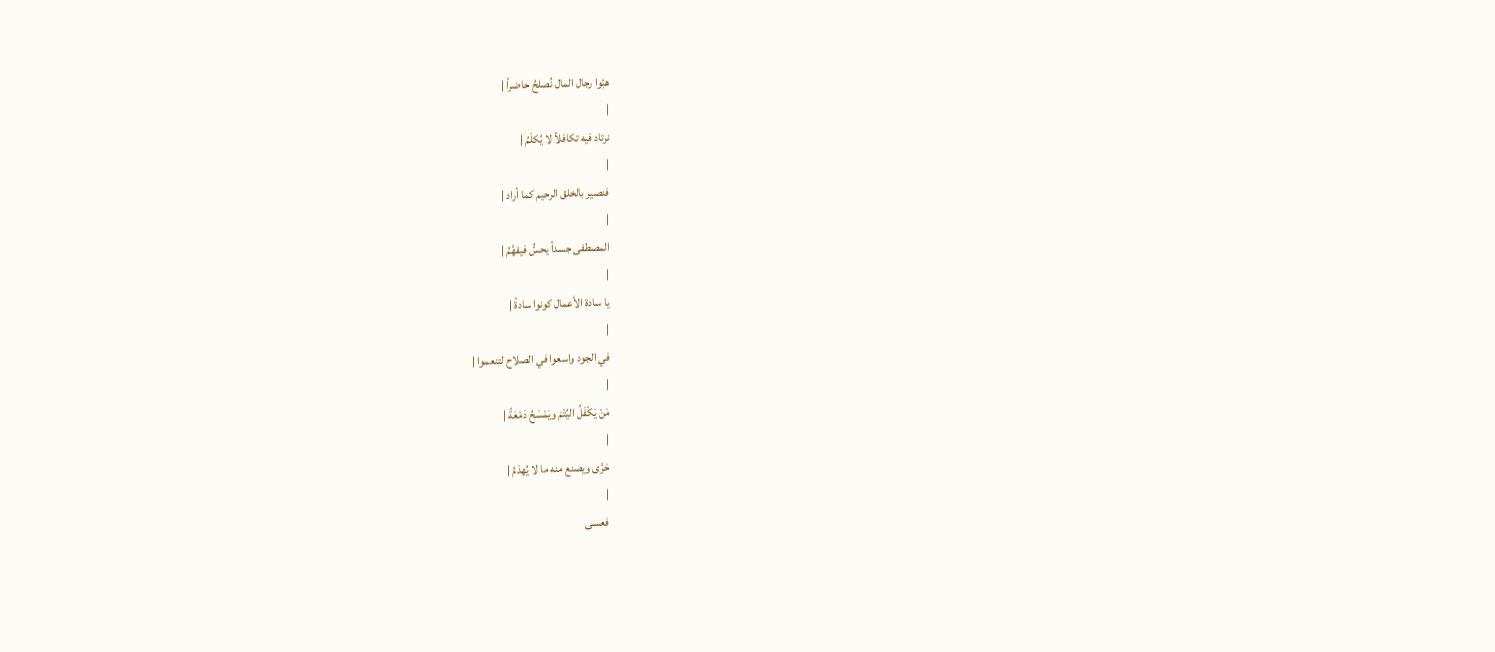هبّوا رجال المال نُصلحُ حاضراً |
|
نرتاد فيه تكافلاً لا يُكلَمُ |
|
فنصير بالخلق الرحيم كما أراد |
|
المصطفى جسداً يحسُّ فيفهَّمُ |
|
يا سادة الأعمال كونوا سادةً |
|
في الجود واسعوا في الصلاح لتنعموا |
|
مَنْ يَكْفَلُ اليُتْمَ ويَمْسَحُ دَمْعَةً |
|
حَرَّى ويصنع منه ما لا يُهدَمُ |
|
فعسى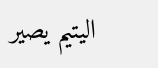اليتيم يصير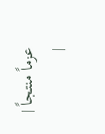عزماً منتجاً |
|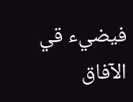فيضيء قي الآفاق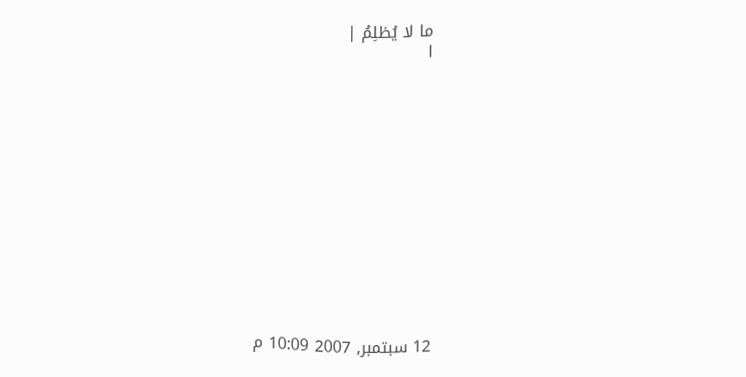ما لا يُظلِمُ |
ا













12 سبتمبر, 2007 10:09 م